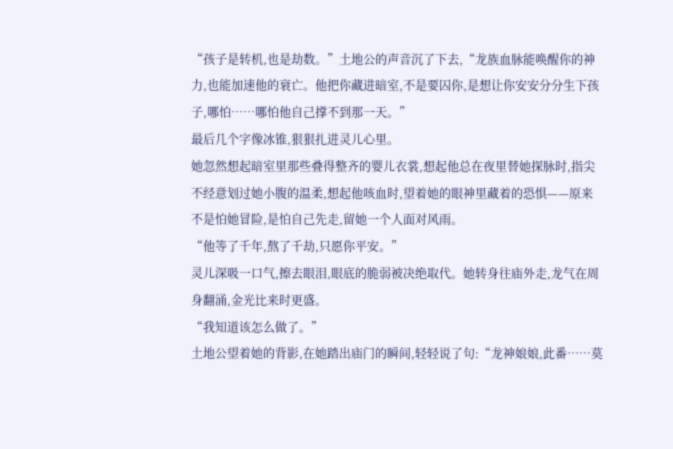“孩子是转机,也是劫数。”土地公的声音沉了下去,“龙族血脉能唤醒你的神力,也能加速他的衰亡。他把你藏进暗室,不是要囚你,是想让你安安分分生下孩子,哪怕……哪怕他自己撑不到那一天。”
最后几个字像冰锥,狠狠扎进灵儿心里。
她忽然想起暗室里那些叠得整齐的婴儿衣裳,想起他总在夜里替她探脉时,指尖不经意划过她小腹的温柔,想起他咳血时,望着她的眼神里藏着的恐惧——原来不是怕她冒险,是怕自己先走,留她一个人面对风雨。
“他等了千年,熬了千劫,只愿你平安。”
灵儿深吸一口气,擦去眼泪,眼底的脆弱被决绝取代。她转身往庙外走,龙气在周身翻涌,金光比来时更盛。
“我知道该怎么做了。”
土地公望着她的背影,在她踏出庙门的瞬间,轻轻说了句:“龙神娘娘,此番……莫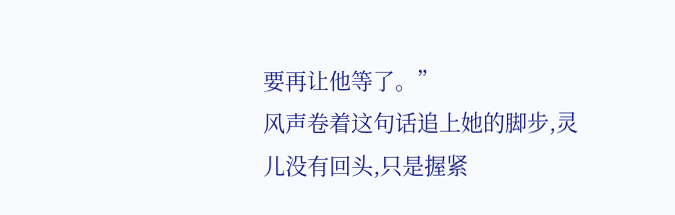要再让他等了。”
风声卷着这句话追上她的脚步,灵儿没有回头,只是握紧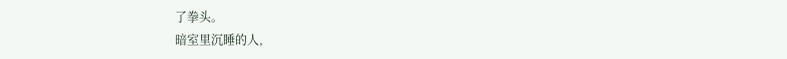了拳头。
暗室里沉睡的人,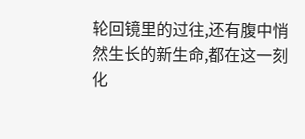轮回镜里的过往,还有腹中悄然生长的新生命,都在这一刻化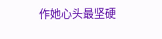作她心头最坚硬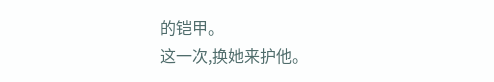的铠甲。
这一次,换她来护他。